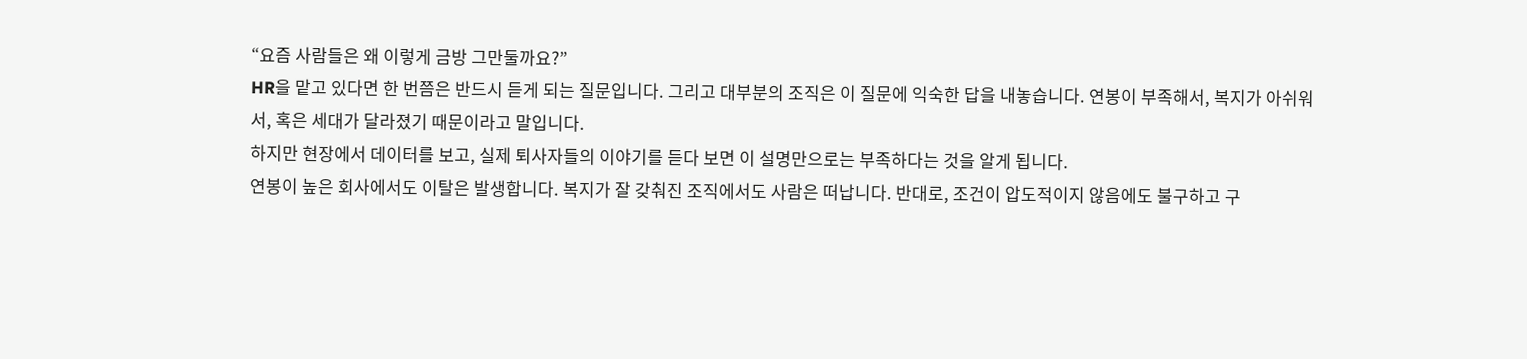“요즘 사람들은 왜 이렇게 금방 그만둘까요?”
HR을 맡고 있다면 한 번쯤은 반드시 듣게 되는 질문입니다. 그리고 대부분의 조직은 이 질문에 익숙한 답을 내놓습니다. 연봉이 부족해서, 복지가 아쉬워서, 혹은 세대가 달라졌기 때문이라고 말입니다.
하지만 현장에서 데이터를 보고, 실제 퇴사자들의 이야기를 듣다 보면 이 설명만으로는 부족하다는 것을 알게 됩니다.
연봉이 높은 회사에서도 이탈은 발생합니다. 복지가 잘 갖춰진 조직에서도 사람은 떠납니다. 반대로, 조건이 압도적이지 않음에도 불구하고 구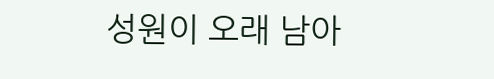성원이 오래 남아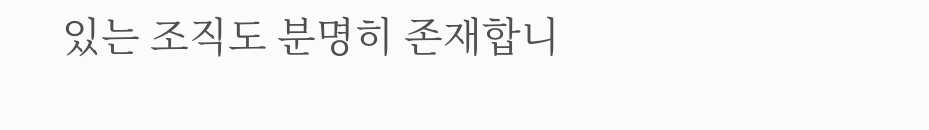있는 조직도 분명히 존재합니